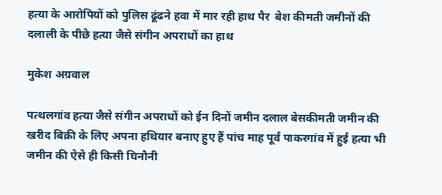हत्या के आरोपियों को पुलिस ढूंढने हवा में मार रही हाथ पैर  बेश कीमती जमीनों की दलाली के पीछे हत्या जैसे संगीन अपराधों का हाथ

मुकेश अग्रवाल

पत्थलगांव हत्या जैसे संगीन अपराधों को ईन दिनों जमीन दलाल बेसकीमती जमीन की खरीद बिक्री के लिए अपना हथियार बनाए हुए हैं पांच माह पूर्व पाकरगांव में हुई हत्या भी जमीन की ऐसे ही किसी घिनौनी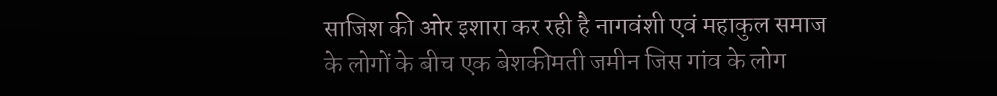साजिश की ओर इशारा कर रही है नागवंशी एवं महाकुल समाज के लोगों के बीच एक बेशकीमती जमीन जिस गांव के लोग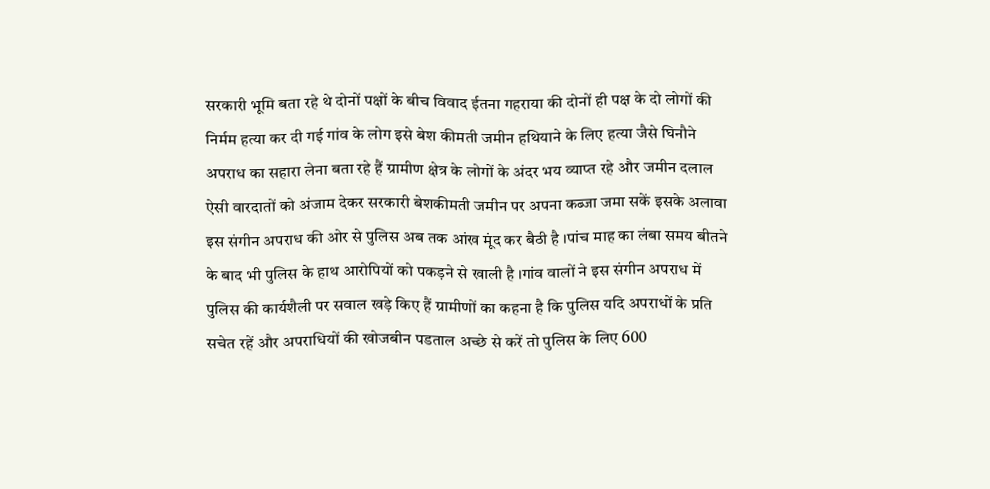सरकारी भूमि बता रहे थे दोनों पक्षों के बीच विवाद ईतना गहराया की दोनों ही पक्ष के दो लोगों की निर्मम हत्या कर दी गई गांव के लोग इसे बेश कीमती जमीन हथियाने के लिए हत्या जैसे घिनौने अपराध का सहारा लेना बता रहे हैं ग्रामीण क्षेत्र के लोगों के अंदर भय व्याप्त रहे और जमीन दलाल ऐसी वारदातों को अंजाम देकर सरकारी बेशकीमती जमीन पर अपना कब्जा जमा सकें इसके अलावा इस संगीन अपराध की ओर से पुलिस अब तक आंख मूंद कर बैठी है ।पांच माह का लंबा समय बीतने के बाद भी पुलिस के हाथ आरोपियों को पकड़ने से खाली है ।गांव वालों ने इस संगीन अपराध में पुलिस की कार्यशैली पर सवाल खड़े किए हैं ग्रामीणों का कहना है कि पुलिस यदि अपराधों के प्रति सचेत रहें और अपराधियों की खोजबीन पडताल अच्छे से करें तो पुलिस के लिए 600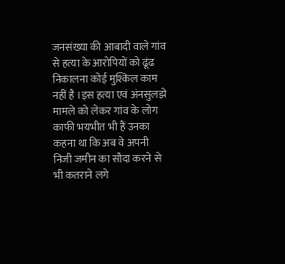जनसंख्या की आबादी वाले गांव से हत्या के आरोपियों को ढूंढ निकालना कोई मुश्किल काम नहीं है ।इस हत्या एवं अंनसुलझे मामले को लेकर गांव के लोग काफी भयभीत भी हैं उनका कहना था कि अब वे अपनी निजी जमीन का सौदा करने से भी कतराने लगे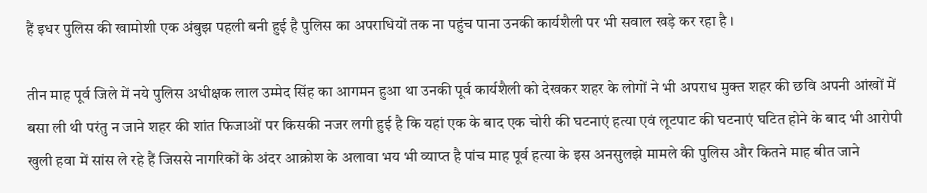हैं इधर पुलिस की खामोशी एक अंबुझ पहली बनी हुई है पुलिस का अपराधियों तक ना पहुंच पाना उनकी कार्यशैली पर भी सवाल खड़े कर रहा है ।

तीन माह पूर्व जिले में नये पुलिस अधीक्षक लाल उम्मेद सिंह का आगमन हुआ था उनकी पूर्व कार्यशैली को देखकर शहर के लोगों ने भी अपराध मुक्त शहर की छवि अपनी आंखों में बसा ली थी परंतु न जाने शहर की शांत फिजाओं पर किसकी नजर लगी हुई है कि यहां एक के बाद एक चोरी की घटनाएं हत्या एवं लूटपाट की घटनाएं घटित होने के बाद भी आरोपी खुली हवा में सांस ले रहे हैं जिससे नागरिकों के अंदर आक्रोश के अलावा भय भी व्याप्त है पांच माह पूर्व हत्या के इस अनसुलझे मामले की पुलिस और कितने माह बीत जाने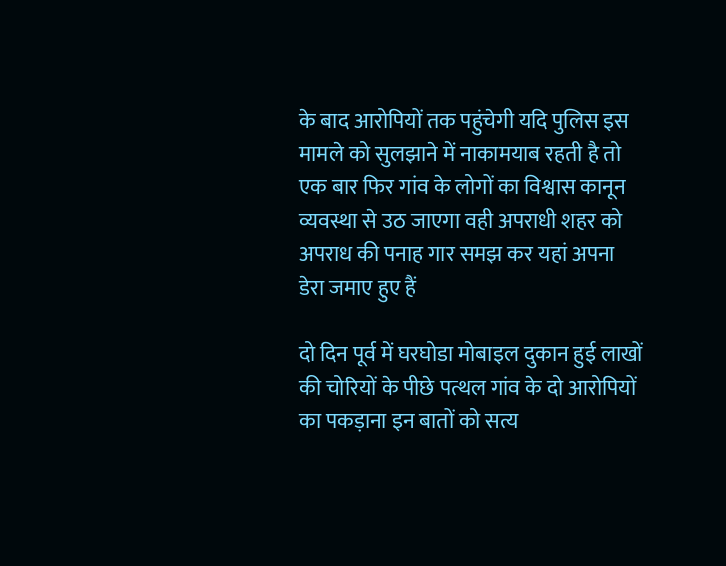के बाद आरोपियों तक पहुंचेगी यदि पुलिस इस मामले को सुलझाने में नाकामयाब रहती है तो एक बार फिर गांव के लोगों का विश्वास कानून व्यवस्था से उठ जाएगा वही अपराधी शहर को अपराध की पनाह गार समझ कर यहां अपना डेरा जमाए हुए हैं

दो दिन पूर्व में घरघोडा मोबाइल दुकान हुई लाखों की चोरियों के पीछे पत्थल गांव के दो आरोपियों का पकड़ाना इन बातों को सत्य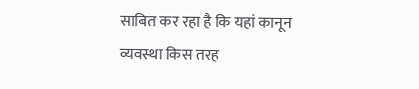साबित कर रहा है कि यहां कानून व्यवस्था किस तरह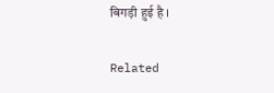बिगड़ी हुई है ।

Related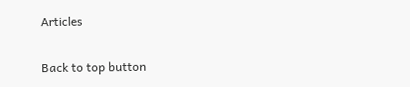Articles

Back to top button